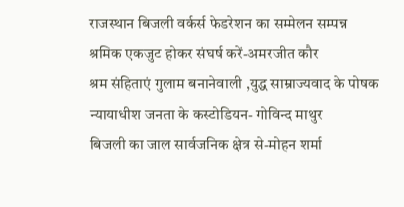राजस्थान बिजली वर्कर्स फेडरेशन का सम्मेलन सम्पन्न
श्रमिक एकजुट होकर संघर्ष करें-अमरजीत कौर
श्रम संहिताएं गुलाम बनानेवाली ,युद्ध साम्राज्यवाद के पोषक
न्यायाधीश जनता के कस्टोडियन- गोविन्द माथुर
बिजली का जाल सार्वजनिक क्षेत्र से-मोहन शर्मा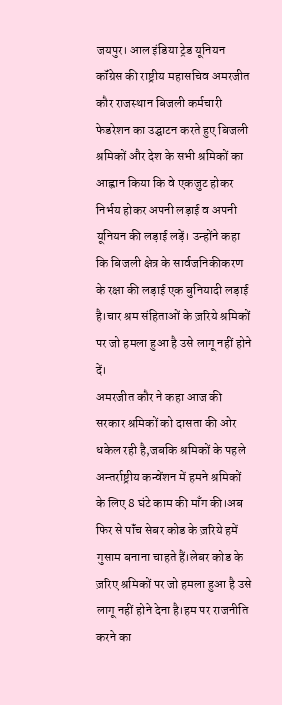जयपुर। आल इंडिया ट्रेड यूनियन कॉंग्रेस की राष्ट्रीय महासचिव अमरजीत कौर राजस्थान बिजली कर्मचारी फेडरेशन का उद्घाटन करते हुए बिजली श्रमिकों और देश के सभी श्रमिकों का आह्वान किया कि वे एकजुट होकर निर्भय होकर अपनी लड़ाई व अपनी यूनियन की लड़ाई लड़ें। उन्होंने कहा कि बिजली क्षेत्र के सार्वजनिकीकरण के रक्षा की लड़ाई एक बुनियादी लड़ाई है।चार श्रम संहिताओं के ज़रिये श्रमिकों पर जो हमला हुआ है उसे लागू नहीं होने दें।
अमरजीत कौर ने कहा आज की सरकार श्रमिकों को दासता की ओर धकेल रही है,जबकि श्रमिकों के पहले अन्तर्राष्ट्रीय कन्वेंशन में हमने श्रमिकों के लिए 8 घंटे काम की माँग की।अब फिर से पॉंच सेबर कोड के ज़रिये हमें गुसाम बनाना चाहते हैं।लेबर कोड के ज़रिए श्रमिकों पर जो हमला हुआ है उसे लागू नहीं होने देना है।हम पर राजनीति करने का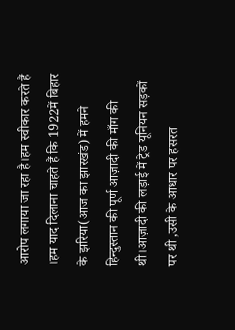आरोप लगाया जा रहा है।हम स्वीकार करते हैं ।हम याद दिलाना चाहते हैं कि 1922में बिहार के झरिया(आज का झारखंड) में हमने हिन्दुस्तान की पूर्ण आज़ादी की माँग की थी।आज़ादी की लड़ाई में ट्रेड यूनियन सड़कों पर थी ,उसी के आधार पर हसरत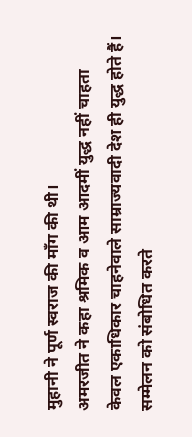मुहानी ने पूर्ण स्वराज की मॉंग की थी।
अमरजीत ने कहा श्रमिक व आम आदमीं युद्ध नहीं चाहता केवल एकाधिकार चाहनेवाले साम्राज्यवादी देश ही युद्ध होते हैं।
सम्मेलन को संबोधित करते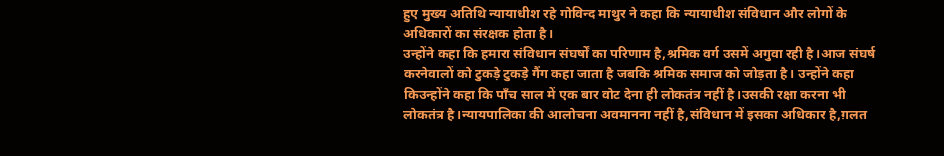हुए मुख्य अतिथि न्यायाधीश रहे गोविन्द माथुर ने कहा कि न्यायाधीश संविधान और लोगों के अधिकारों का संरक्षक होता है।
उन्होंने कहा कि हमारा संविधान संघर्षों का परिणाम है,श्रमिक वर्ग उसमें अगुवा रही है।आज संघर्ष करनेवालों को टुकड़े टुकड़े गैंग कहा जाता है जबकि श्रमिक समाज को जोड़ता है। उन्होंने कहा किउन्होंने कहा कि पॉंच साल में एक बार वोट देना ही लोकतंत्र नहीं है।उसकी रक्षा करना भी लोकतंत्र है।न्यायपालिका की आलोचना अवमानना नहीं है,संविधान में इसका अधिकार है,ग़लत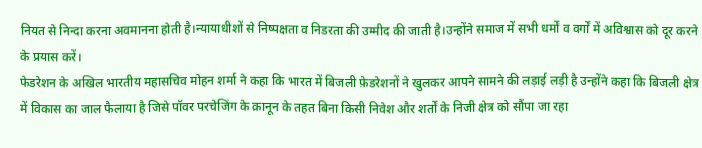नियत से निन्दा करना अवमानना होती है।न्यायाधीशों से निष्पक्षता व निडरता की उम्मीद की जाती है।उन्होंने समाज में सभी धर्मों व वर्गों में अविश्वास को दूर करने के प्रयास करें।
फेडरेशन के अखिल भारतीय महासचिव मोहन शर्मा ने कहा कि भारत में बिजली फ़ेडरेशनों ने खुलकर आपने सामने की लड़ाई लड़ी है उन्होंने कहा कि बिजली क्षेत्र में विकास का जाल फैलाया है जिसे पॉवर परचेजिंग के क़ानून के तहत बिना किसी निवेश और शर्तों के निजी क्षेत्र को सौंपा जा रहा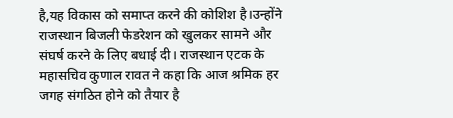है,यह विकास को समाप्त करने की कोशिश है।उन्होंने राजस्थान बिजली फेडरेशन को खुलकर सामने और संघर्ष करने के लिए बधाई दी। राजस्थान एटक के महासचिव कुणाल रावत ने कहा कि आज श्रमिक हर जगह संगठित होने को तैयार है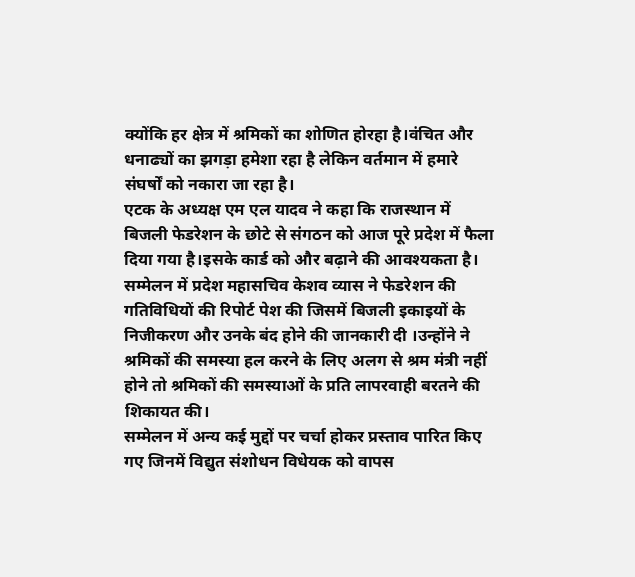क्योंकि हर क्षेत्र में श्रमिकों का शोणित होरहा है।वंचित और धनाढ्यों का झगड़ा हमेशा रहा है लेकिन वर्तमान में हमारे संघर्षों को नकारा जा रहा है।
एटक के अध्यक्ष एम एल यादव ने कहा कि राजस्थान में बिजली फेडरेशन के छोटे से संगठन को आज पूरे प्रदेश में फैला दिया गया है।इसके कार्ड को और बढ़ाने की आवश्यकता है।
सम्मेलन में प्रदेश महासचिव केशव व्यास ने फेडरेशन की गतिविधियों की रिपोर्ट पेश की जिसमें बिजली इकाइयों के निजीकरण और उनके बंद होने की जानकारी दी ।उन्होंने ने श्रमिकों की समस्या हल करने के लिए अलग से श्रम मंत्री नहीं होने तो श्रमिकों की समस्याओं के प्रति लापरवाही बरतने की शिकायत की।
सम्मेलन में अन्य कई मुद्दों पर चर्चा होकर प्रस्ताव पारित किए गए जिनमें विद्युत संशोधन विधेयक को वापस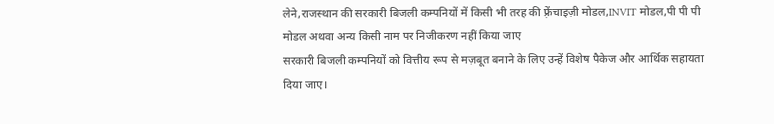लेने,राजस्थान की सरकारी बिजली कम्पनियों में किसी भी तरह की फ़्रेंचाइज़ी मोडल,INVIT मोडल,पी पी पी मोडल अथवा अन्य किसी नाम पर निजीकरण नहीं किया जाए
सरकारी बिजली कम्पनियों को वित्तीय रूप से मज़बूत बनाने के लिए उन्हें विशेष पैकेज और आर्थिक सहायता दिया जाए।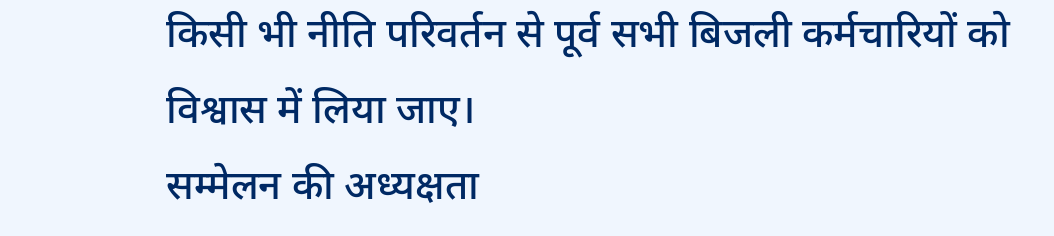किसी भी नीति परिवर्तन से पूर्व सभी बिजली कर्मचारियों को विश्वास में लिया जाए।
सम्मेलन की अध्यक्षता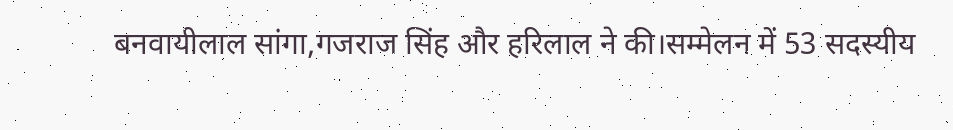बनवायीलाल सांगा,गजराज सिंह और हरिलाल ने की।सम्मेलन में 53 सदस्यीय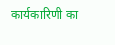कार्यकारिणी का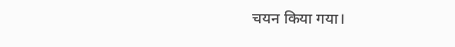चयन किया गया।